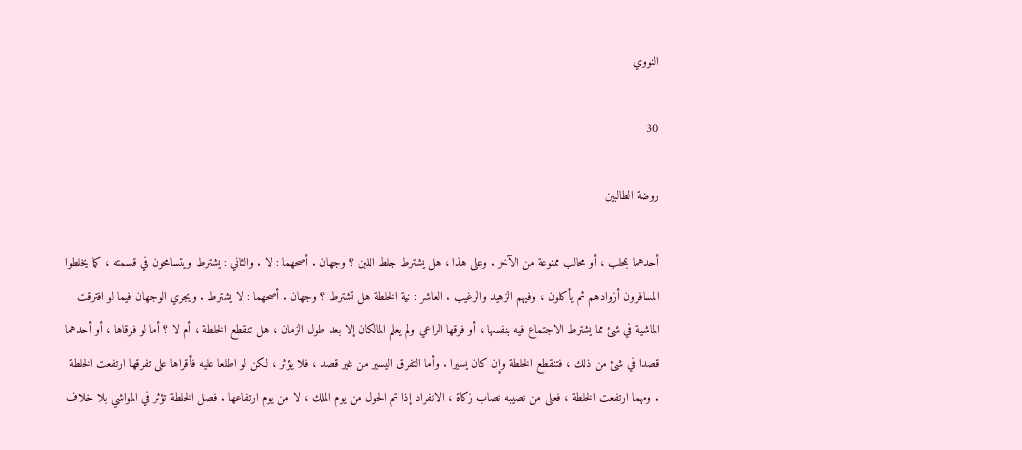النووي

30

روضة الطالبين

أحدهما بمحلب ، أو محالب ممنوعة من الآخر . وعلى هذا ، هل يشترط جلط اللبن ؟ وجهان . أصحهما : لا . والثاني : يشترط ويتسامحون في قسمته ، كما يخلطوا المسافرون أزوادهم ثم يأكلون ، وفيهم الزهيد والرغيب . العاشر : نية الخلطة هل تشترط ؟ وجهان . أصحهما : لا يشترط . ويجري الوجهان فيما لو افترقت الماشية في شئ مما يشترط الاجتماع فيه بنفسها ، أو فرقها الراعي ولم يعلم المالكان إلا بعد طول الزمان ، هل تنقطع الخلطة ، أم لا ؟ أما لو فرقاها ، أو أحدهما قصدا في شئ من ذلك ، فتنقطع الخلطة وإن كان يسيرا . وأما التفرق اليسير من غير قصد ، فلا يؤثر ، لكن لو اطلعا عليه فأقراها على تفرقها ارتفعت الخلطة . ومهما ارتفعت الخلطة ، فعلى من نصيبه نصاب زكاة ، الانفراد إذا تم الحول من يوم الملك ، لا من يوم ارتفاعها . فصل الخلطة تؤثر في المواشي بلا خلاف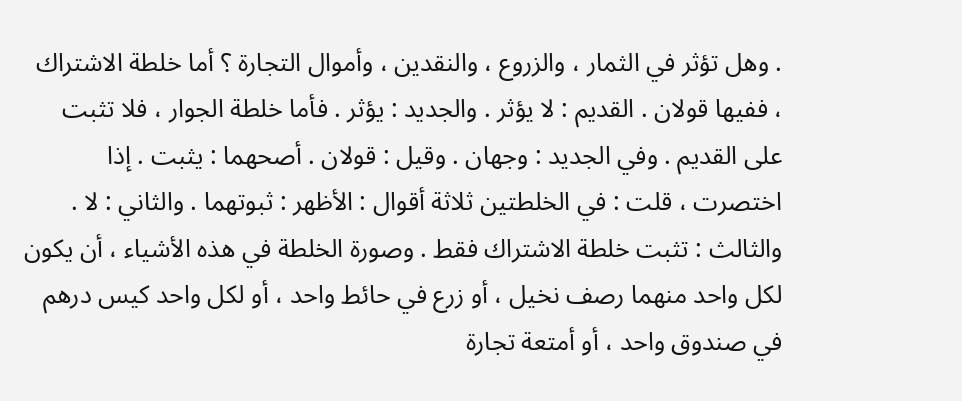. وهل تؤثر في الثمار ، والزروع ، والنقدين ، وأموال التجارة ؟ أما خلطة الاشتراك ، ففيها قولان . القديم : لا يؤثر . والجديد : يؤثر . فأما خلطة الجوار ، فلا تثبت على القديم . وفي الجديد : وجهان . وقيل : قولان . أصحهما : يثبت . إذا اختصرت ، قلت : في الخلطتين ثلاثة أقوال : الأظهر : ثبوتهما . والثاني : لا . والثالث : تثبت خلطة الاشتراك فقط . وصورة الخلطة في هذه الأشياء ، أن يكون لكل واحد منهما رصف نخيل ، أو زرع في حائط واحد ، أو لكل واحد كيس درهم في صندوق واحد ، أو أمتعة تجارة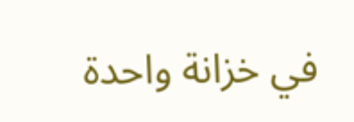في خزانة واحدة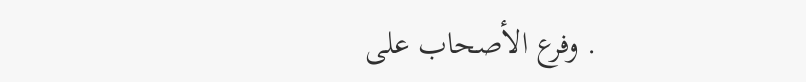. وفرع الأصحاب على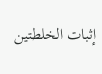إثبات الخلطتين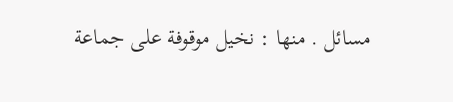مسائل . منها : نخيل موقوفة على جماعة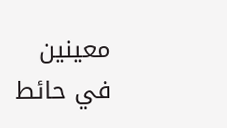معينين في حائط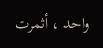واحد ، أثمرت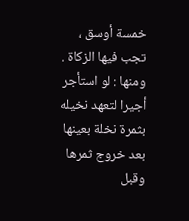خمسة أوسق ، تجب فيها الزكاة . ومنها : لو استأجر أجيرا لتعهد نخيله بثمرة نخلة بعينها بعد خروج ثمرها وقبل